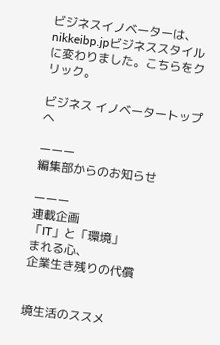ビジネスイノベーターは、nikkeibp.jpビジネススタイルに変わりました。こちらをクリック。

ビジネス イノベータートップへ

ーーー
編集部からのお知らせ

ーーー
連載企画
「IT」と「環境」
まれる心、
企業生き残りの代償


境生活のススメ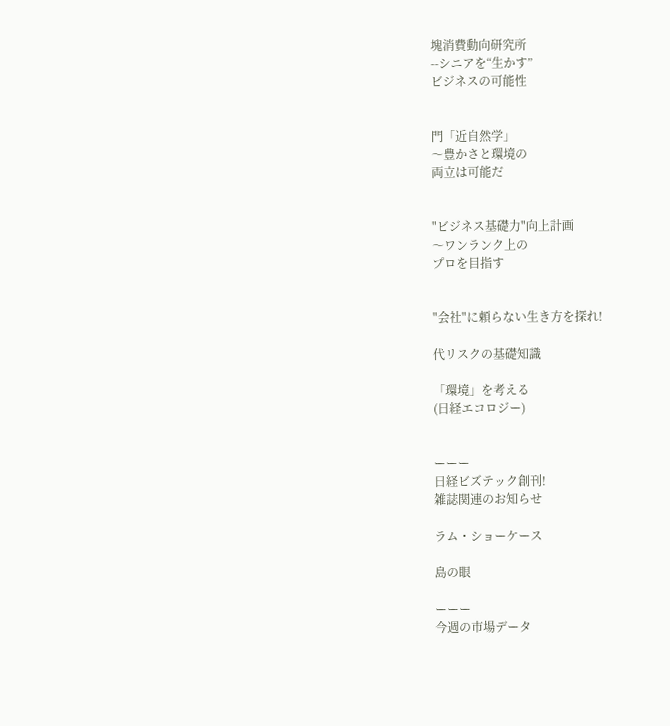塊消費動向研究所
--シニアを“生かす”
ビジネスの可能性


門「近自然学」
〜豊かさと環境の
両立は可能だ


"ビジネス基礎力"向上計画
〜ワンランク上の
プロを目指す


"会社"に頼らない生き方を探れ!

代リスクの基礎知識

「環境」を考える
(日経エコロジー)


ーーー
日経ビズテック創刊!
雑誌関連のお知らせ

ラム・ショーケース

島の眼

ーーー
今週の市場データ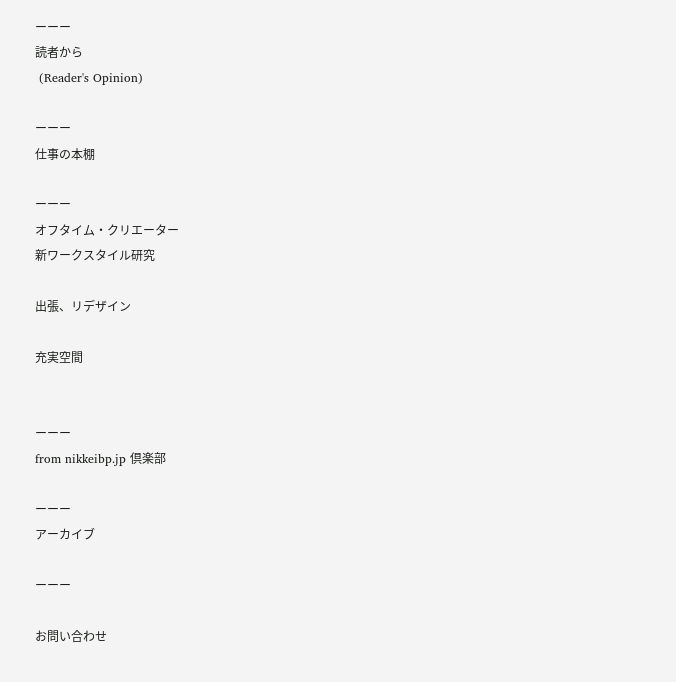ーーー
読者から
 (Reader's Opinion)

ーーー
仕事の本棚

ーーー
オフタイム・クリエーター
新ワークスタイル研究

出張、リデザイン

充実空間


ーーー
from nikkeibp.jp 倶楽部

ーーー
アーカイブ

ーーー

お問い合わせ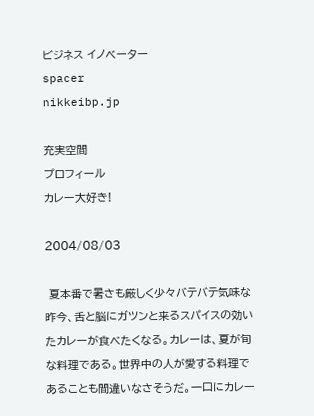ビジネス イノベーター
spacer
nikkeibp.jp

充実空間
プロフィール
カレー大好き!

2004/08/03

 夏本番で暑さも厳しく少々バテバテ気味な昨今、舌と脳にガツンと来るスパイスの効いたカレーが食べたくなる。カレーは、夏が旬な料理である。世界中の人が愛する料理であることも間違いなさそうだ。一口にカレー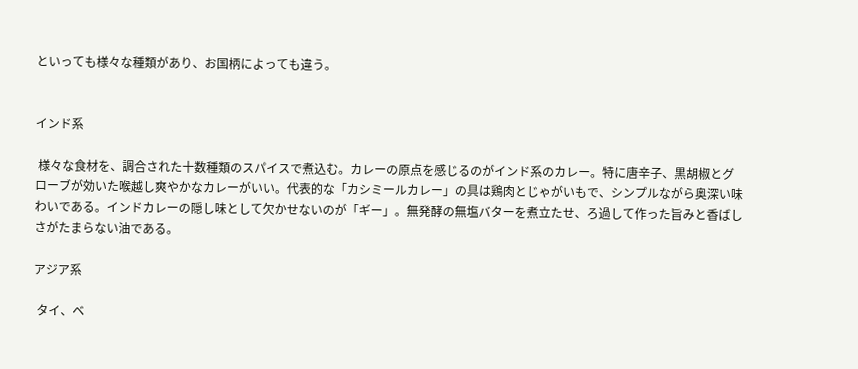といっても様々な種類があり、お国柄によっても違う。


インド系

 様々な食材を、調合された十数種類のスパイスで煮込む。カレーの原点を感じるのがインド系のカレー。特に唐辛子、黒胡椒とグローブが効いた喉越し爽やかなカレーがいい。代表的な「カシミールカレー」の具は鶏肉とじゃがいもで、シンプルながら奥深い味わいである。インドカレーの隠し味として欠かせないのが「ギー」。無発酵の無塩バターを煮立たせ、ろ過して作った旨みと香ばしさがたまらない油である。

アジア系

 タイ、ベ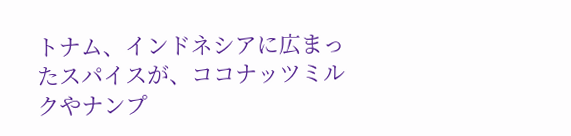トナム、インドネシアに広まったスパイスが、ココナッツミルクやナンプ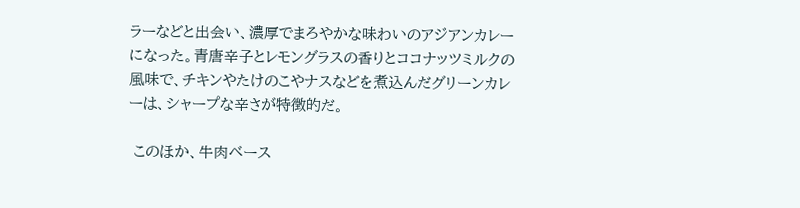ラーなどと出会い、濃厚でまろやかな味わいのアジアンカレーになった。青唐辛子とレモングラスの香りとココナッツミルクの風味で、チキンやたけのこやナスなどを煮込んだグリーンカレーは、シャープな辛さが特徴的だ。

 このほか、牛肉ベース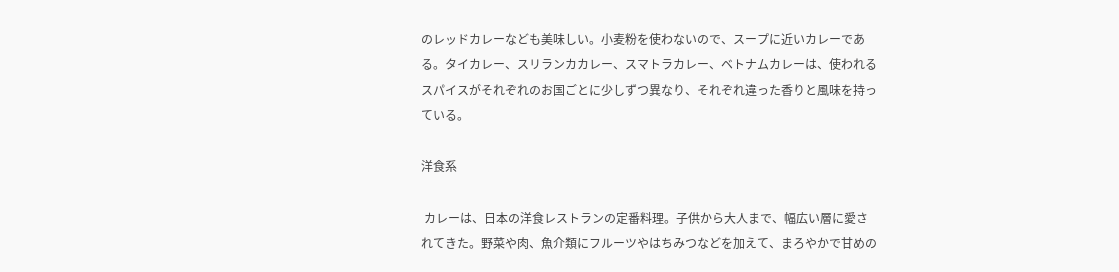のレッドカレーなども美味しい。小麦粉を使わないので、スープに近いカレーである。タイカレー、スリランカカレー、スマトラカレー、ベトナムカレーは、使われるスパイスがそれぞれのお国ごとに少しずつ異なり、それぞれ違った香りと風味を持っている。

洋食系

 カレーは、日本の洋食レストランの定番料理。子供から大人まで、幅広い層に愛されてきた。野菜や肉、魚介類にフルーツやはちみつなどを加えて、まろやかで甘めの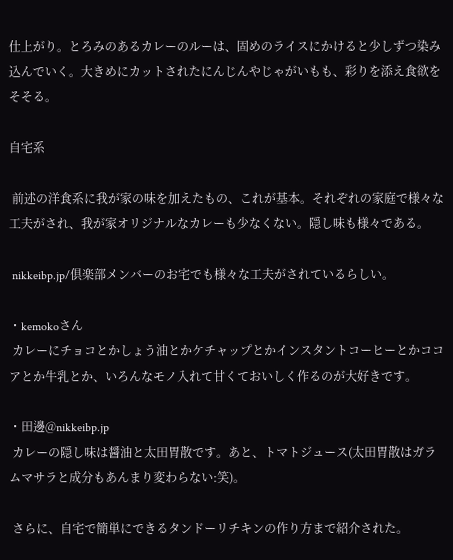仕上がり。とろみのあるカレーのルーは、固めのライスにかけると少しずつ染み込んでいく。大きめにカットされたにんじんやじゃがいもも、彩りを添え食欲をそそる。

自宅系

 前述の洋食系に我が家の味を加えたもの、これが基本。それぞれの家庭で様々な工夫がされ、我が家オリジナルなカレーも少なくない。隠し味も様々である。

 nikkeibp.jp/倶楽部メンバーのお宅でも様々な工夫がされているらしい。

・kemokoさん
 カレーにチョコとかしょう油とかケチャップとかインスタントコーヒーとかココアとか牛乳とか、いろんなモノ入れて甘くておいしく作るのが大好きです。

・田邊@nikkeibp.jp
 カレーの隠し味は醤油と太田胃散です。あと、トマトジュース(太田胃散はガラムマサラと成分もあんまり変わらない:笑)。

 さらに、自宅で簡単にできるタンドーリチキンの作り方まで紹介された。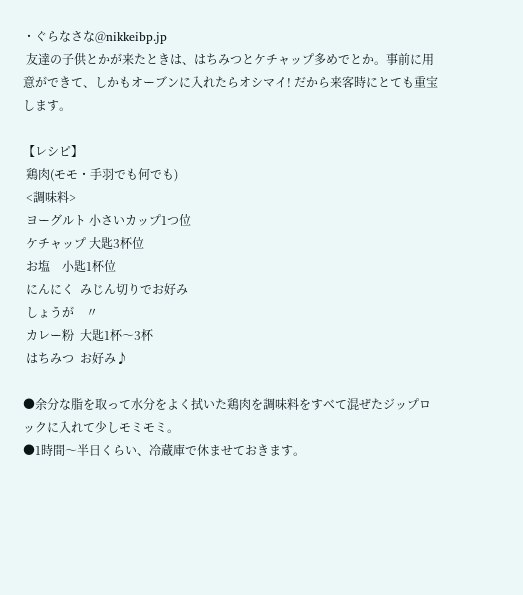・ぐらなさな@nikkeibp.jp
 友達の子供とかが来たときは、はちみつとケチャップ多めでとか。事前に用意ができて、しかもオーブンに入れたらオシマイ! だから来客時にとても重宝します。

【レシピ】
 鶏肉(モモ・手羽でも何でも)
 <調味料>
 ヨーグルト 小さいカップ1つ位
 ケチャップ 大匙3杯位
 お塩    小匙1杯位
 にんにく  みじん切りでお好み
 しょうが    〃
 カレー粉  大匙1杯〜3杯
 はちみつ  お好み♪

●余分な脂を取って水分をよく拭いた鶏肉を調味料をすべて混ぜたジップロックに入れて少しモミモミ。
●1時間〜半日くらい、冷蔵庫で休ませておきます。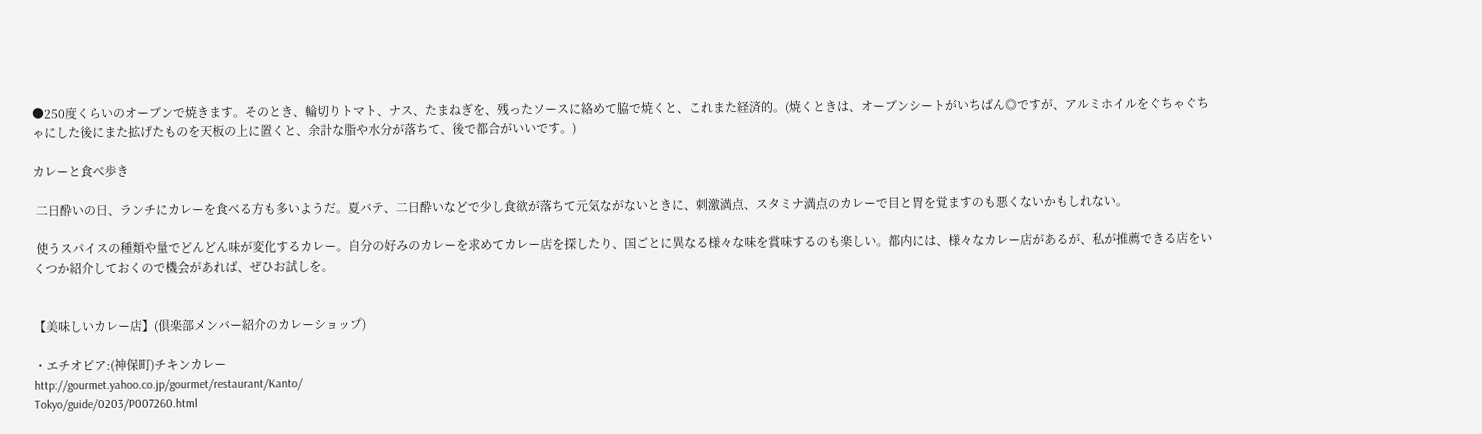●250度くらいのオーブンで焼きます。そのとき、輪切りトマト、ナス、たまねぎを、残ったソースに絡めて脇で焼くと、これまた経済的。(焼くときは、オーブンシートがいちばん◎ですが、アルミホイルをぐちゃぐちゃにした後にまた拡げたものを天板の上に置くと、余計な脂や水分が落ちて、後で都合がいいです。)

カレーと食べ歩き

 二日酔いの日、ランチにカレーを食べる方も多いようだ。夏バテ、二日酔いなどで少し食欲が落ちて元気ながないときに、刺激満点、スタミナ満点のカレーで目と胃を覚ますのも悪くないかもしれない。

 使うスパイスの種類や量でどんどん味が変化するカレー。自分の好みのカレーを求めてカレー店を探したり、国ごとに異なる様々な味を賞味するのも楽しい。都内には、様々なカレー店があるが、私が推薦できる店をいくつか紹介しておくので機会があれば、ぜひお試しを。


【美味しいカレー店】(倶楽部メンバー紹介のカレーショップ)

・エチオピア:(神保町)チキンカレー
http://gourmet.yahoo.co.jp/gourmet/restaurant/Kanto/
Tokyo/guide/0203/P007260.html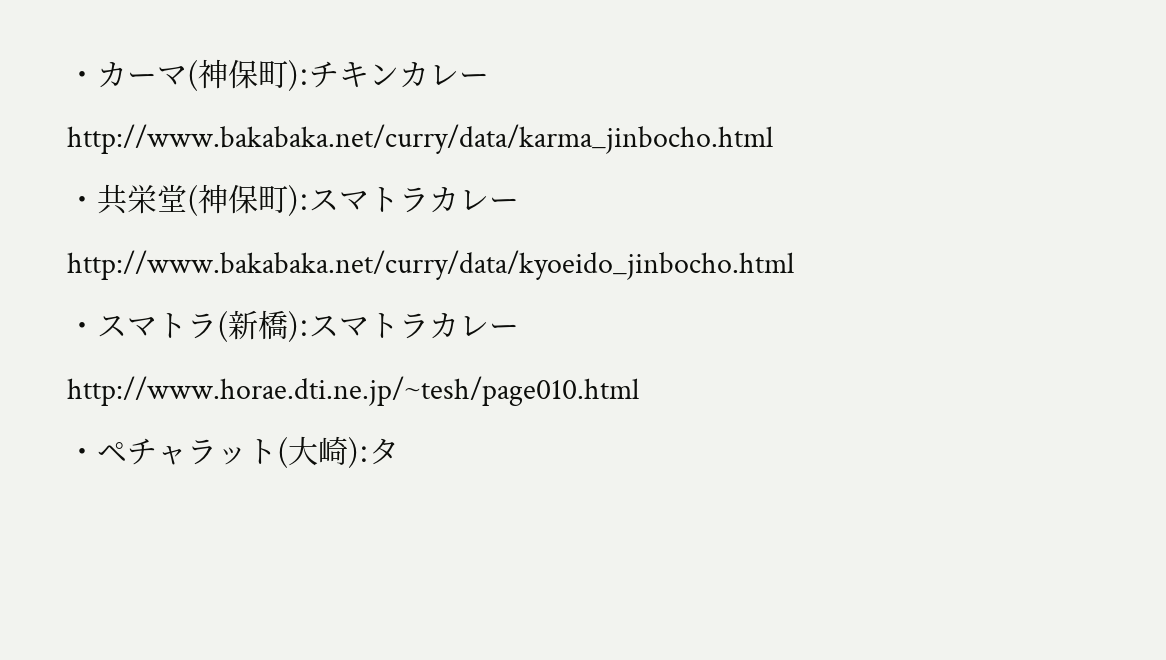・カーマ(神保町):チキンカレー
http://www.bakabaka.net/curry/data/karma_jinbocho.html
・共栄堂(神保町):スマトラカレー
http://www.bakabaka.net/curry/data/kyoeido_jinbocho.html
・スマトラ(新橋):スマトラカレー
http://www.horae.dti.ne.jp/~tesh/page010.html
・ペチャラット(大崎):タ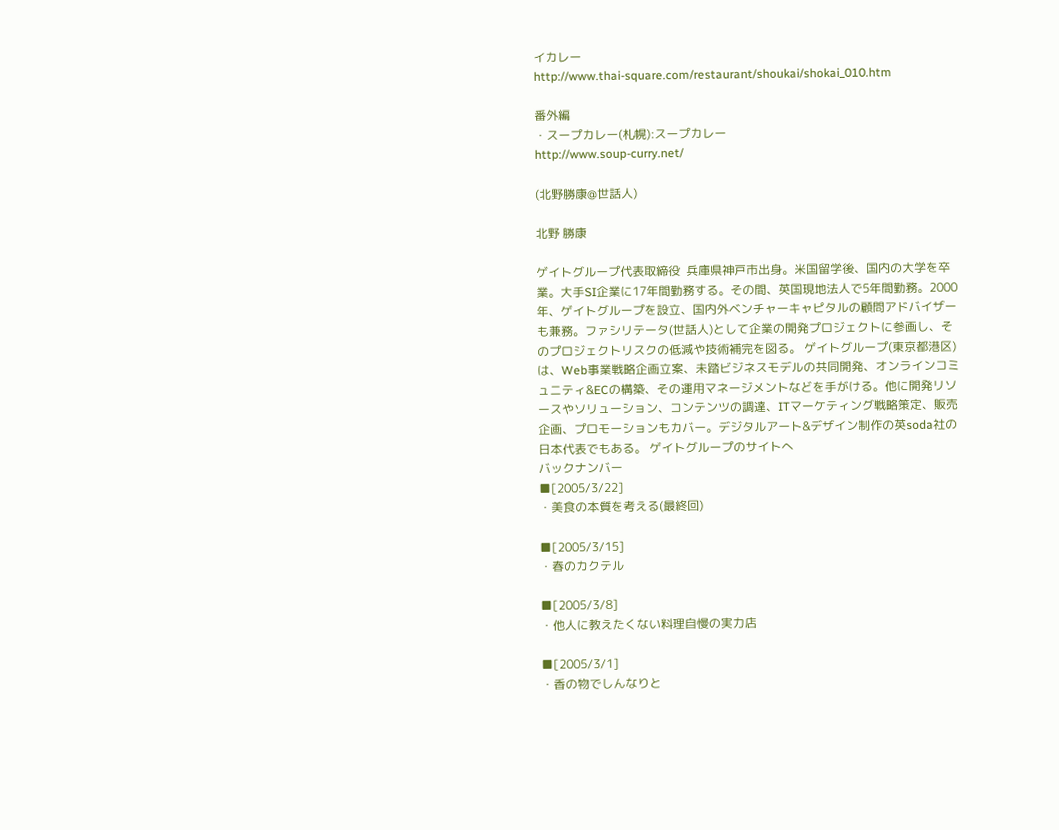イカレー
http://www.thai-square.com/restaurant/shoukai/shokai_010.htm

番外編
・スープカレー(札幌):スープカレー
http://www.soup-curry.net/

(北野勝康@世話人)

北野 勝康

ゲイトグループ代表取締役  兵庫県神戸市出身。米国留学後、国内の大学を卒業。大手SI企業に17年間勤務する。その間、英国現地法人で5年間勤務。2000年、ゲイトグループを設立、国内外ベンチャーキャピタルの顧問アドバイザーも兼務。ファシリテータ(世話人)として企業の開発プロジェクトに参画し、そのプロジェクトリスクの低減や技術補完を図る。 ゲイトグループ(東京都港区)は、Web事業戦略企画立案、未踏ビジネスモデルの共同開発、オンラインコミュニティ&ECの構築、その運用マネージメントなどを手がける。他に開発リソースやソリューション、コンテンツの調達、ITマーケティング戦略策定、販売企画、プロモーションもカバー。デジタルアート&デザイン制作の英soda社の日本代表でもある。 ゲイトグループのサイトへ
バックナンバー
■[2005/3/22]
・美食の本質を考える(最終回)

■[2005/3/15]
・春のカクテル

■[2005/3/8]
・他人に教えたくない料理自慢の実力店

■[2005/3/1]
・香の物でしんなりと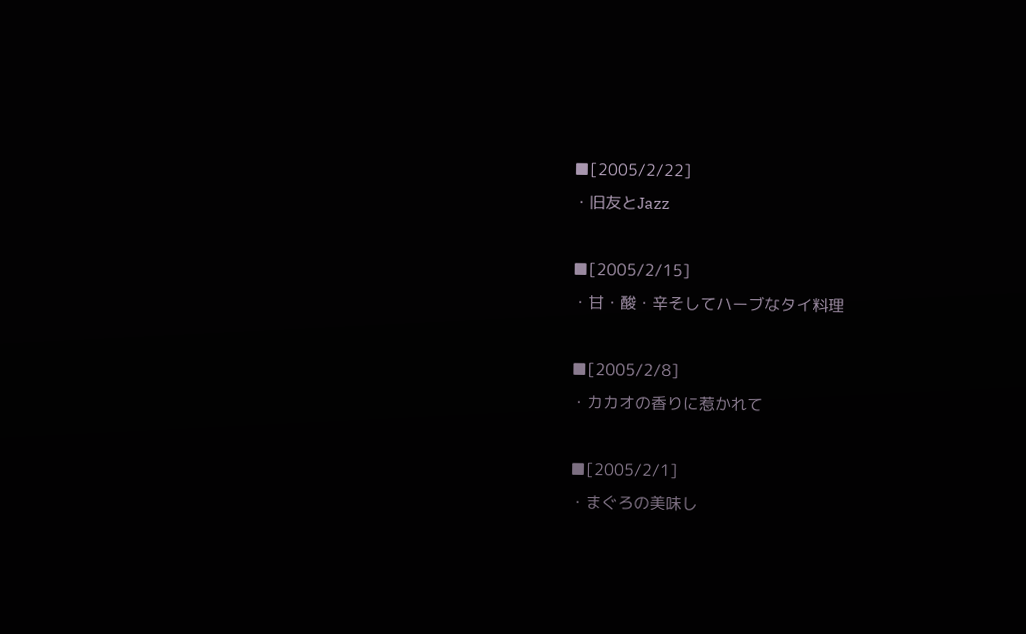■[2005/2/22]
・旧友とJazz

■[2005/2/15]
・甘・酸・辛そしてハーブなタイ料理

■[2005/2/8]
・カカオの香りに惹かれて

■[2005/2/1]
・まぐろの美味し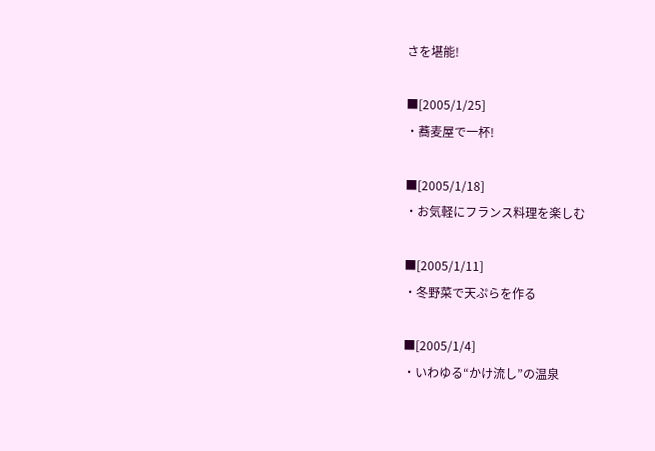さを堪能!

■[2005/1/25]
・蕎麦屋で一杯!

■[2005/1/18]
・お気軽にフランス料理を楽しむ

■[2005/1/11]
・冬野菜で天ぷらを作る

■[2005/1/4]
・いわゆる“かけ流し”の温泉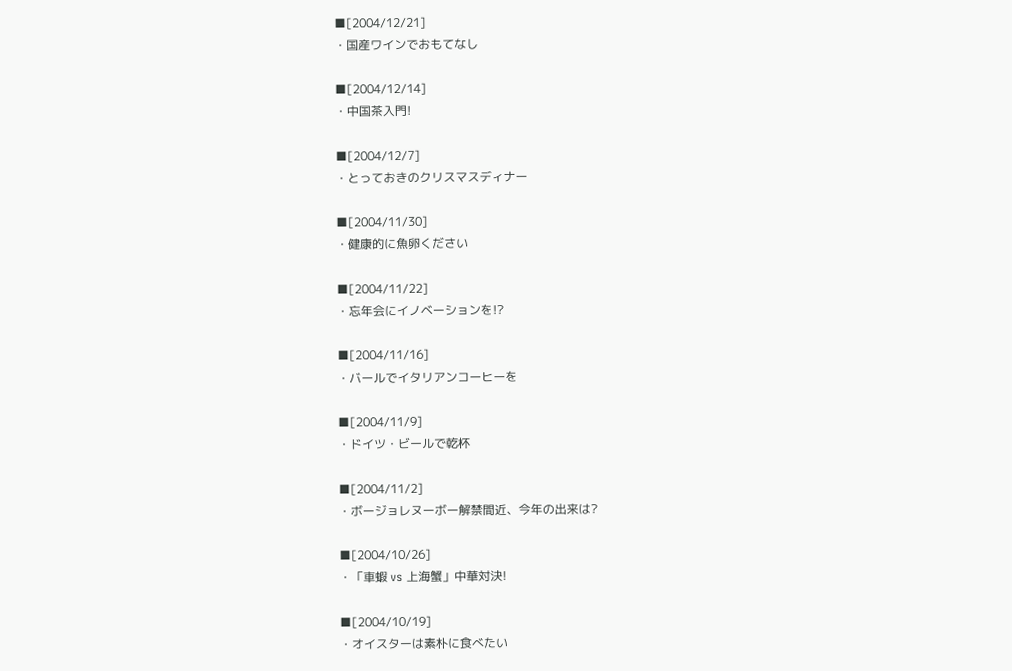■[2004/12/21]
・国産ワインでおもてなし

■[2004/12/14]
・中国茶入門!

■[2004/12/7]
・とっておきのクリスマスディナー

■[2004/11/30]
・健康的に魚卵ください

■[2004/11/22]
・忘年会にイノベーションを!?

■[2004/11/16]
・バールでイタリアンコーヒーを

■[2004/11/9]
・ドイツ・ビールで乾杯

■[2004/11/2]
・ボージョレヌーボー解禁間近、今年の出来は?

■[2004/10/26]
・「車蝦 vs 上海蟹」中華対決!

■[2004/10/19]
・オイスターは素朴に食べたい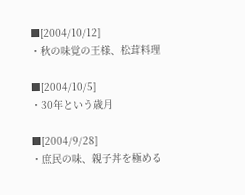■[2004/10/12]
・秋の味覚の王様、松茸料理

■[2004/10/5]
・30年という歳月

■[2004/9/28]
・庶民の味、親子丼を極める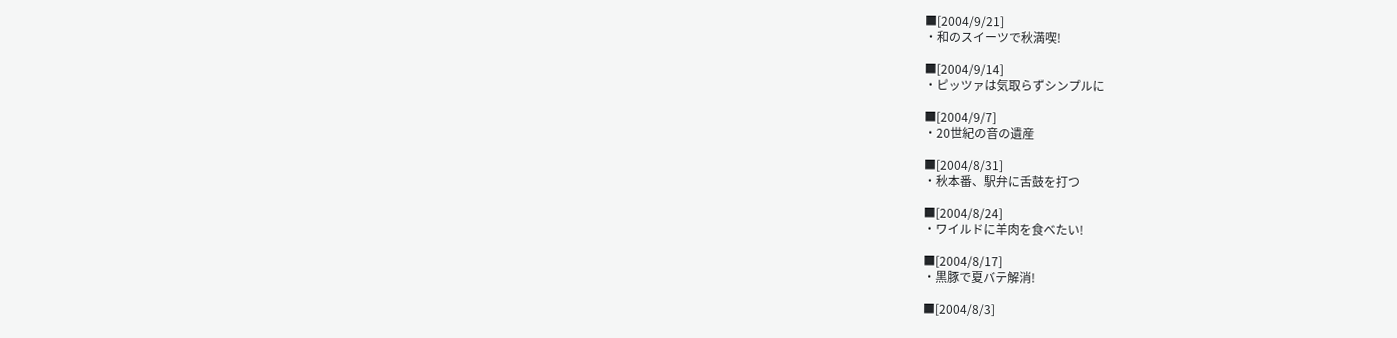■[2004/9/21]
・和のスイーツで秋満喫!

■[2004/9/14]
・ピッツァは気取らずシンプルに

■[2004/9/7]
・20世紀の音の遺産

■[2004/8/31]
・秋本番、駅弁に舌鼓を打つ

■[2004/8/24]
・ワイルドに羊肉を食べたい!

■[2004/8/17]
・黒豚で夏バテ解消!

■[2004/8/3]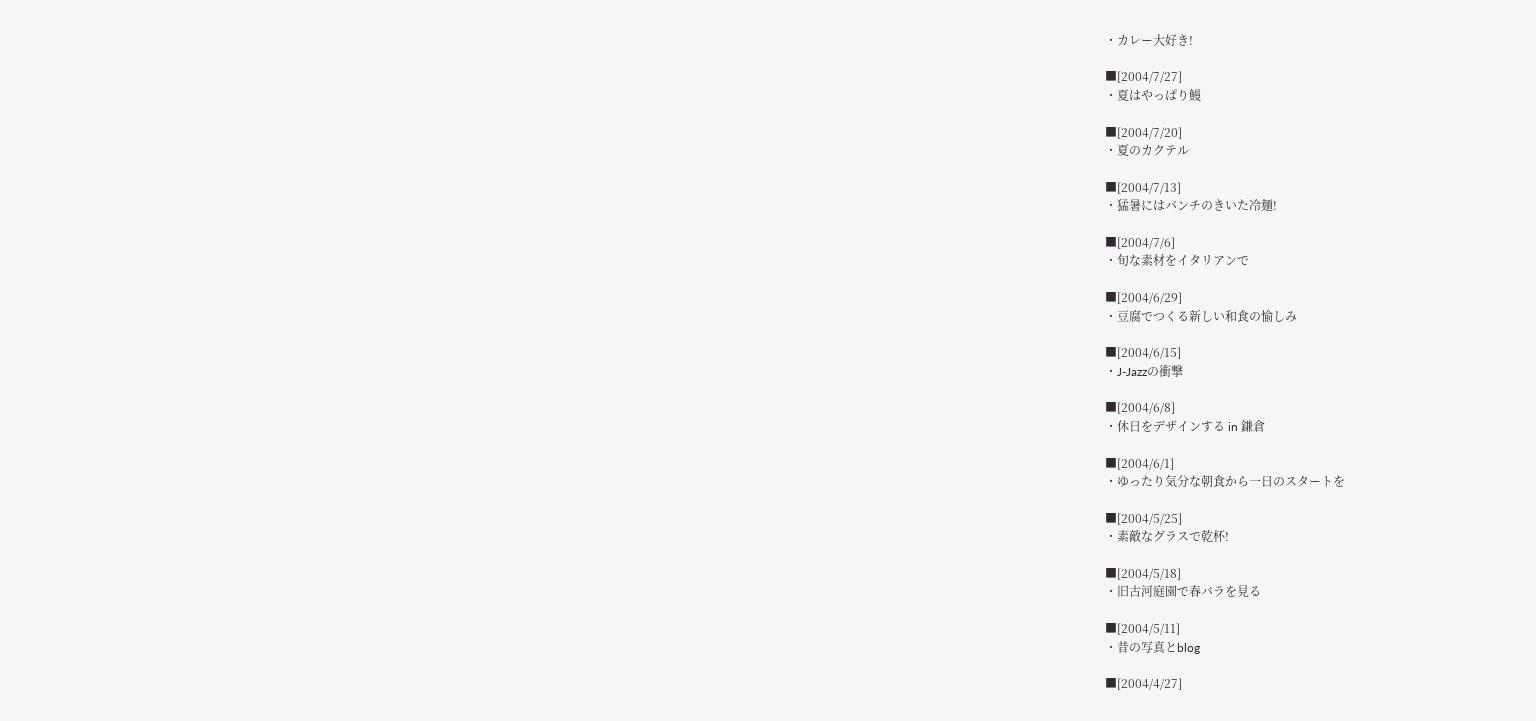・カレー大好き!

■[2004/7/27]
・夏はやっぱり鰻

■[2004/7/20]
・夏のカクテル

■[2004/7/13]
・猛暑にはパンチのきいた冷麺!

■[2004/7/6]
・旬な素材をイタリアンで

■[2004/6/29]
・豆腐でつくる新しい和食の愉しみ

■[2004/6/15]
・J-Jazzの衝撃

■[2004/6/8]
・休日をデザインする in 鎌倉

■[2004/6/1]
・ゆったり気分な朝食から一日のスタートを

■[2004/5/25]
・素敵なグラスで乾杯!

■[2004/5/18]
・旧古河庭園で春バラを見る

■[2004/5/11]
・昔の写真とblog

■[2004/4/27]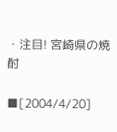・注目! 宮崎県の焼酎

■[2004/4/20]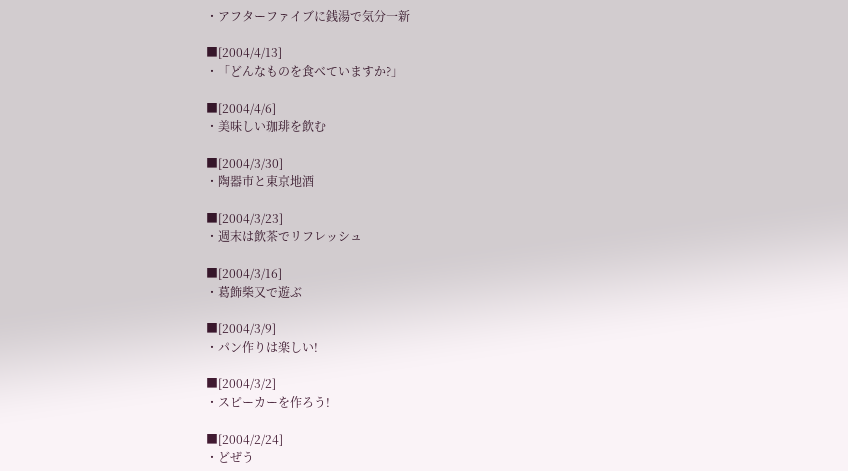・アフターファイブに銭湯で気分一新

■[2004/4/13]
・「どんなものを食べていますか?」

■[2004/4/6]
・美味しい珈琲を飲む

■[2004/3/30]
・陶器市と東京地酒

■[2004/3/23]
・週末は飲茶でリフレッシュ

■[2004/3/16]
・葛飾柴又で遊ぶ

■[2004/3/9]
・パン作りは楽しい!

■[2004/3/2]
・スピーカーを作ろう!

■[2004/2/24]
・どぜう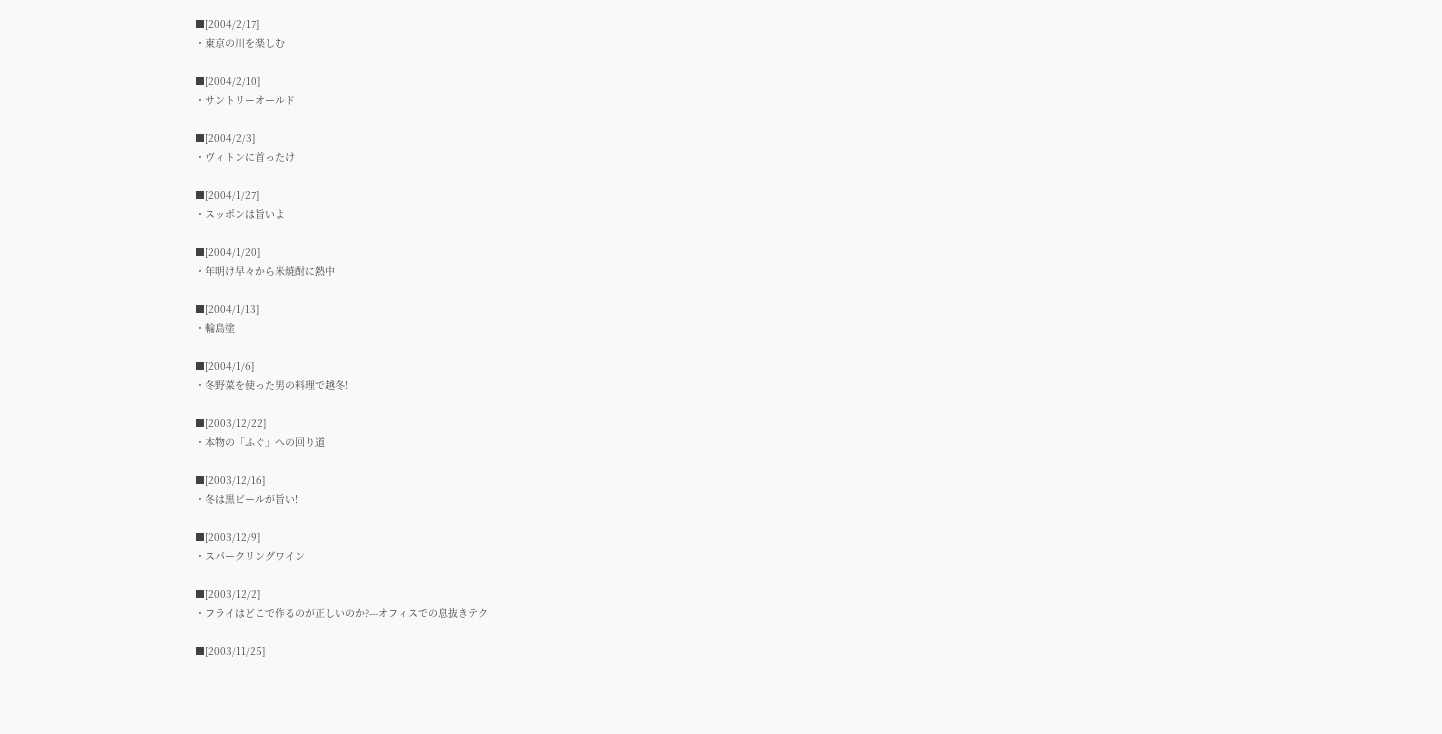■[2004/2/17]
・東京の川を楽しむ

■[2004/2/10]
・サントリーオールド

■[2004/2/3]
・ヴィトンに首ったけ

■[2004/1/27]
・スッポンは旨いよ

■[2004/1/20]
・年明け早々から米焼酎に熱中

■[2004/1/13]
・輪島塗

■[2004/1/6]
・冬野菜を使った男の料理で越冬!

■[2003/12/22]
・本物の「ふぐ」への回り道

■[2003/12/16]
・冬は黒ビールが旨い!

■[2003/12/9]
・スパークリングワイン

■[2003/12/2]
・フライはどこで作るのが正しいのか?---オフィスでの息抜きテク

■[2003/11/25]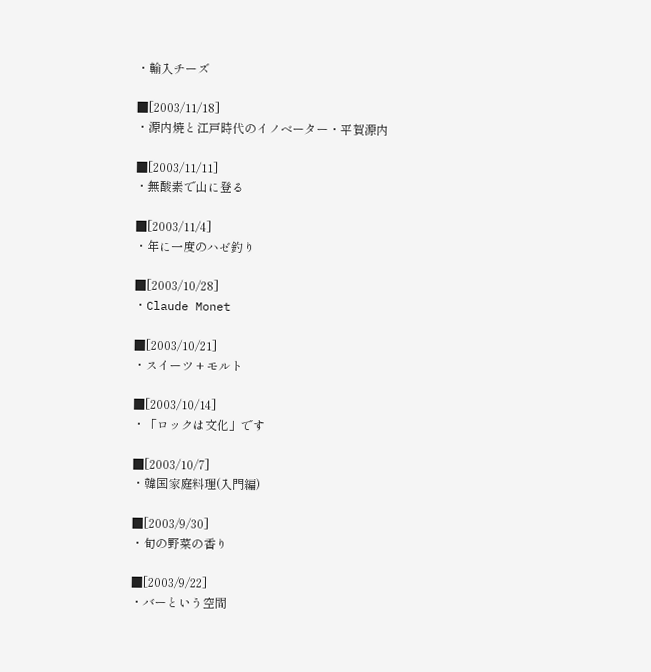・輸入チーズ

■[2003/11/18]
・源内焼と江戸時代のイノベーター・平賀源内

■[2003/11/11]
・無酸素で山に登る

■[2003/11/4]
・年に一度のハゼ釣り

■[2003/10/28]
・Claude Monet

■[2003/10/21]
・スイーツ + モルト

■[2003/10/14]
・「ロックは文化」です

■[2003/10/7]
・韓国家庭料理(入門編)

■[2003/9/30]
・旬の野菜の香り

■[2003/9/22]
・バーという空間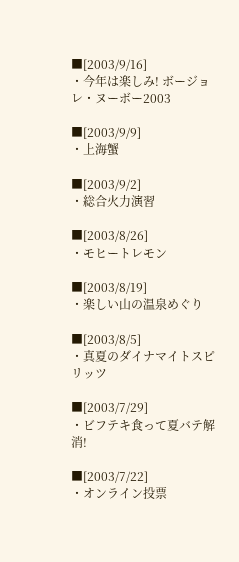■[2003/9/16]
・今年は楽しみ! ボージョレ・ヌーボー2003

■[2003/9/9]
・上海蟹

■[2003/9/2]
・総合火力演習

■[2003/8/26]
・モヒートレモン

■[2003/8/19]
・楽しい山の温泉めぐり

■[2003/8/5]
・真夏のダイナマイトスピリッツ

■[2003/7/29]
・ビフテキ食って夏バテ解消!

■[2003/7/22]
・オンライン投票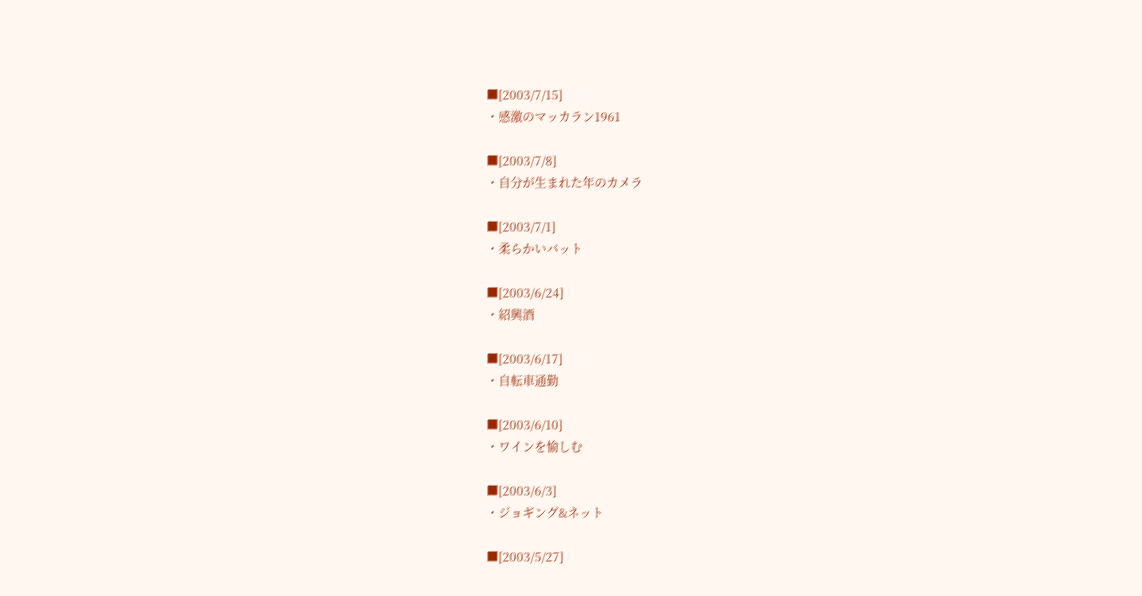■[2003/7/15]
・感激のマッカラン1961

■[2003/7/8]
・自分が生まれた年のカメラ

■[2003/7/1]
・柔らかいバット

■[2003/6/24]
・紹興酒

■[2003/6/17]
・自転車通勤

■[2003/6/10]
・ワインを愉しむ

■[2003/6/3]
・ジョギング&ネット

■[2003/5/27]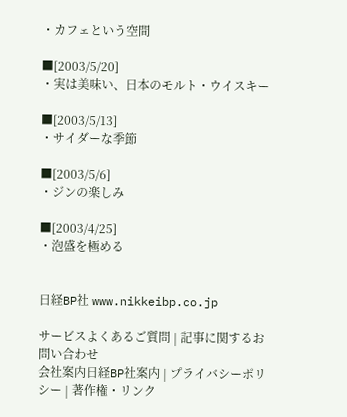・カフェという空間

■[2003/5/20]
・実は美味い、日本のモルト・ウイスキー

■[2003/5/13]
・サイダーな季節

■[2003/5/6]
・ジンの楽しみ

■[2003/4/25]
・泡盛を極める


日経BP社 www.nikkeibp.co.jp

サービスよくあるご質問 | 記事に関するお問い合わせ
会社案内日経BP社案内 | プライバシーポリシー | 著作権・リンク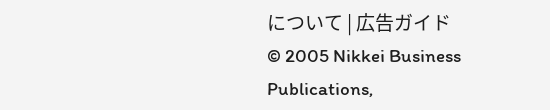について | 広告ガイド
© 2005 Nikkei Business Publications,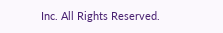Inc. All Rights Reserved.